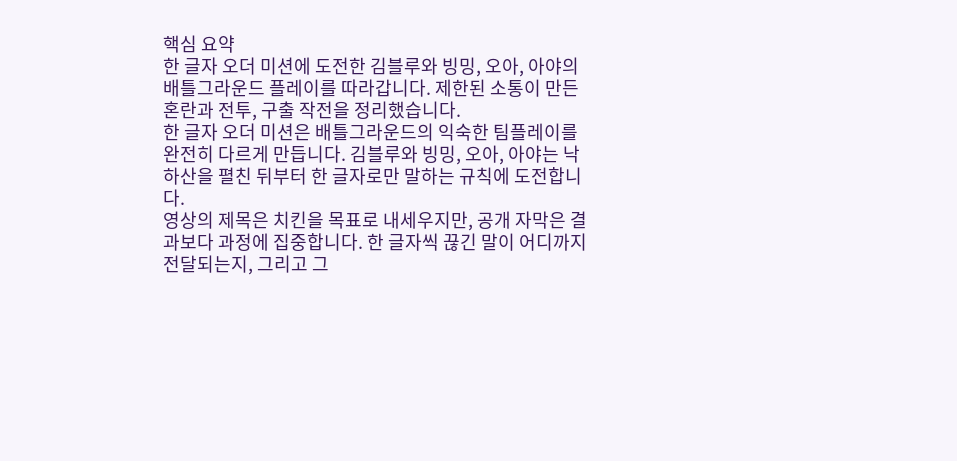핵심 요약
한 글자 오더 미션에 도전한 김블루와 빙밍, 오아, 아야의 배틀그라운드 플레이를 따라갑니다. 제한된 소통이 만든 혼란과 전투, 구출 작전을 정리했습니다.
한 글자 오더 미션은 배틀그라운드의 익숙한 팀플레이를 완전히 다르게 만듭니다. 김블루와 빙밍, 오아, 아야는 낙하산을 펼친 뒤부터 한 글자로만 말하는 규칙에 도전합니다.
영상의 제목은 치킨을 목표로 내세우지만, 공개 자막은 결과보다 과정에 집중합니다. 한 글자씩 끊긴 말이 어디까지 전달되는지, 그리고 그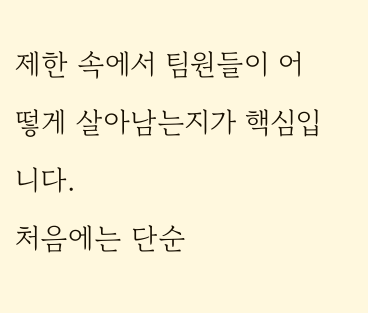제한 속에서 팀원들이 어떻게 살아남는지가 핵심입니다.
처음에는 단순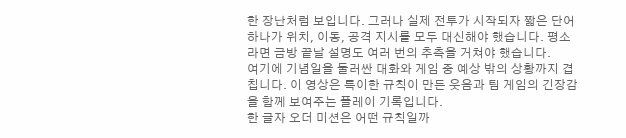한 장난처럼 보입니다. 그러나 실제 전투가 시작되자 짧은 단어 하나가 위치, 이동, 공격 지시를 모두 대신해야 했습니다. 평소라면 금방 끝날 설명도 여러 번의 추측을 거쳐야 했습니다.
여기에 기념일을 둘러싼 대화와 게임 중 예상 밖의 상황까지 겹칩니다. 이 영상은 특이한 규칙이 만든 웃음과 팀 게임의 긴장감을 함께 보여주는 플레이 기록입니다.
한 글자 오더 미션은 어떤 규칙일까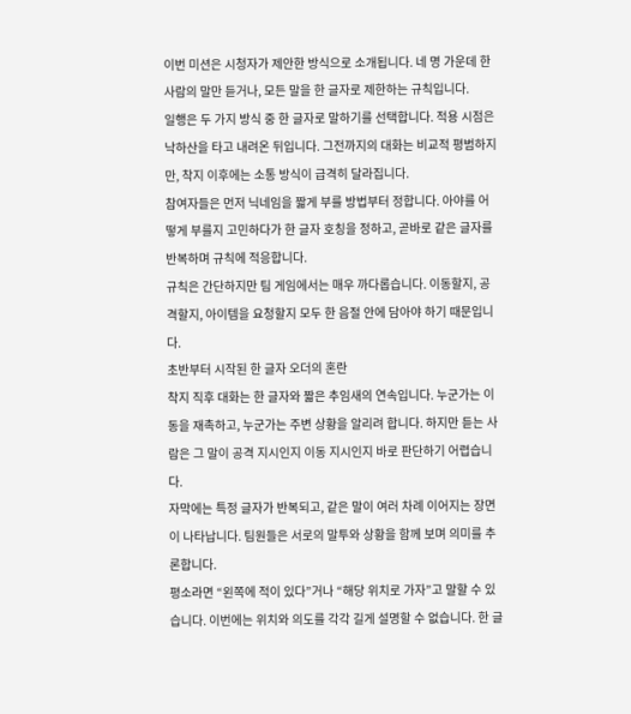이번 미션은 시청자가 제안한 방식으로 소개됩니다. 네 명 가운데 한 사람의 말만 듣거나, 모든 말을 한 글자로 제한하는 규칙입니다.
일행은 두 가지 방식 중 한 글자로 말하기를 선택합니다. 적용 시점은 낙하산을 타고 내려온 뒤입니다. 그전까지의 대화는 비교적 평범하지만, 착지 이후에는 소통 방식이 급격히 달라집니다.
참여자들은 먼저 닉네임을 짧게 부를 방법부터 정합니다. 아야를 어떻게 부를지 고민하다가 한 글자 호칭을 정하고, 곧바로 같은 글자를 반복하며 규칙에 적응합니다.
규칙은 간단하지만 팀 게임에서는 매우 까다롭습니다. 이동할지, 공격할지, 아이템을 요청할지 모두 한 음절 안에 담아야 하기 때문입니다.
초반부터 시작된 한 글자 오더의 혼란
착지 직후 대화는 한 글자와 짧은 추임새의 연속입니다. 누군가는 이동을 재촉하고, 누군가는 주변 상황을 알리려 합니다. 하지만 듣는 사람은 그 말이 공격 지시인지 이동 지시인지 바로 판단하기 어렵습니다.
자막에는 특정 글자가 반복되고, 같은 말이 여러 차례 이어지는 장면이 나타납니다. 팀원들은 서로의 말투와 상황을 함께 보며 의미를 추론합니다.
평소라면 “왼쪽에 적이 있다”거나 “해당 위치로 가자”고 말할 수 있습니다. 이번에는 위치와 의도를 각각 길게 설명할 수 없습니다. 한 글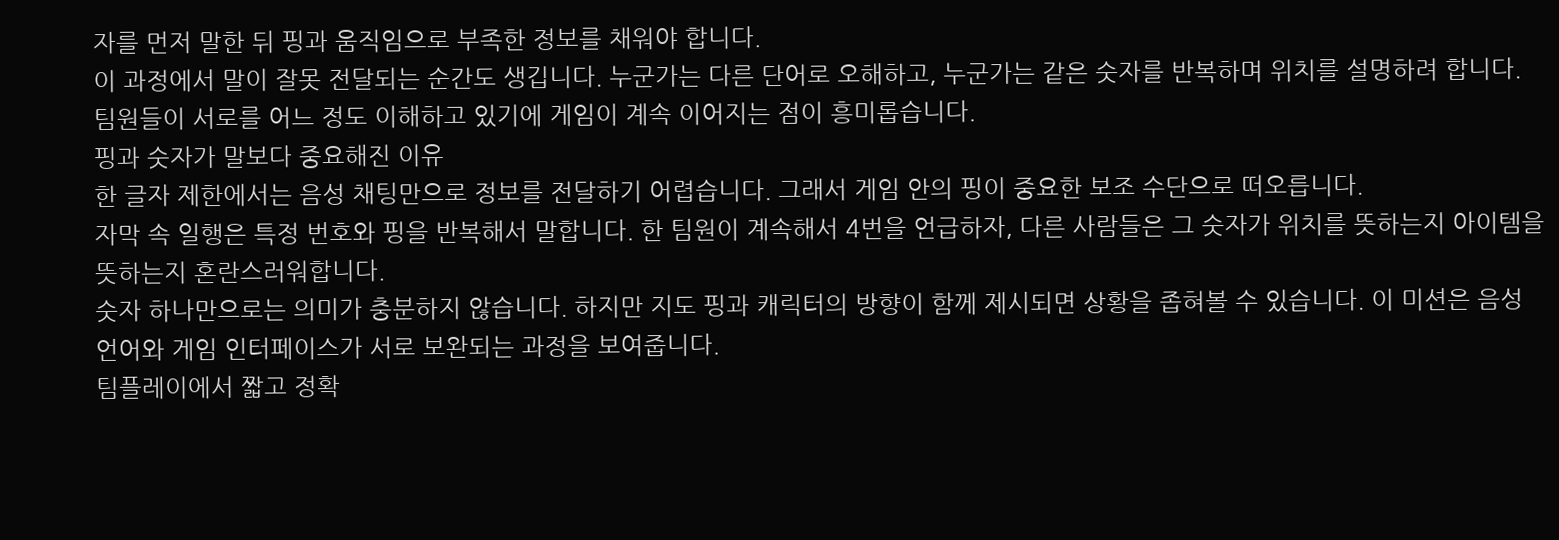자를 먼저 말한 뒤 핑과 움직임으로 부족한 정보를 채워야 합니다.
이 과정에서 말이 잘못 전달되는 순간도 생깁니다. 누군가는 다른 단어로 오해하고, 누군가는 같은 숫자를 반복하며 위치를 설명하려 합니다. 팀원들이 서로를 어느 정도 이해하고 있기에 게임이 계속 이어지는 점이 흥미롭습니다.
핑과 숫자가 말보다 중요해진 이유
한 글자 제한에서는 음성 채팅만으로 정보를 전달하기 어렵습니다. 그래서 게임 안의 핑이 중요한 보조 수단으로 떠오릅니다.
자막 속 일행은 특정 번호와 핑을 반복해서 말합니다. 한 팀원이 계속해서 4번을 언급하자, 다른 사람들은 그 숫자가 위치를 뜻하는지 아이템을 뜻하는지 혼란스러워합니다.
숫자 하나만으로는 의미가 충분하지 않습니다. 하지만 지도 핑과 캐릭터의 방향이 함께 제시되면 상황을 좁혀볼 수 있습니다. 이 미션은 음성 언어와 게임 인터페이스가 서로 보완되는 과정을 보여줍니다.
팀플레이에서 짧고 정확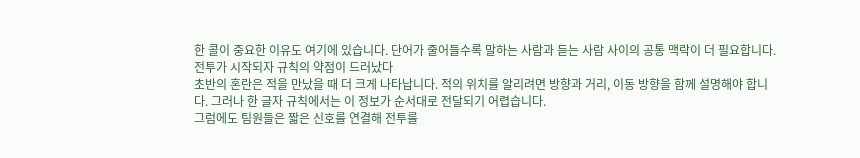한 콜이 중요한 이유도 여기에 있습니다. 단어가 줄어들수록 말하는 사람과 듣는 사람 사이의 공통 맥락이 더 필요합니다.
전투가 시작되자 규칙의 약점이 드러났다
초반의 혼란은 적을 만났을 때 더 크게 나타납니다. 적의 위치를 알리려면 방향과 거리, 이동 방향을 함께 설명해야 합니다. 그러나 한 글자 규칙에서는 이 정보가 순서대로 전달되기 어렵습니다.
그럼에도 팀원들은 짧은 신호를 연결해 전투를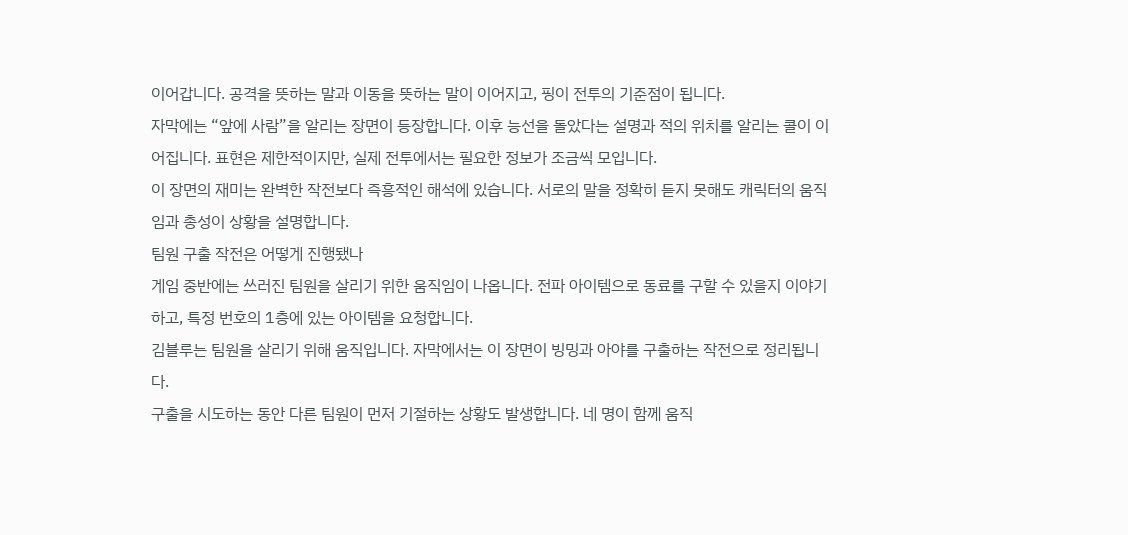이어갑니다. 공격을 뜻하는 말과 이동을 뜻하는 말이 이어지고, 핑이 전투의 기준점이 됩니다.
자막에는 “앞에 사람”을 알리는 장면이 등장합니다. 이후 능선을 돌았다는 설명과 적의 위치를 알리는 콜이 이어집니다. 표현은 제한적이지만, 실제 전투에서는 필요한 정보가 조금씩 모입니다.
이 장면의 재미는 완벽한 작전보다 즉흥적인 해석에 있습니다. 서로의 말을 정확히 듣지 못해도 캐릭터의 움직임과 총성이 상황을 설명합니다.
팀원 구출 작전은 어떻게 진행됐나
게임 중반에는 쓰러진 팀원을 살리기 위한 움직임이 나옵니다. 전파 아이템으로 동료를 구할 수 있을지 이야기하고, 특정 번호의 1층에 있는 아이템을 요청합니다.
김블루는 팀원을 살리기 위해 움직입니다. 자막에서는 이 장면이 빙밍과 아야를 구출하는 작전으로 정리됩니다.
구출을 시도하는 동안 다른 팀원이 먼저 기절하는 상황도 발생합니다. 네 명이 함께 움직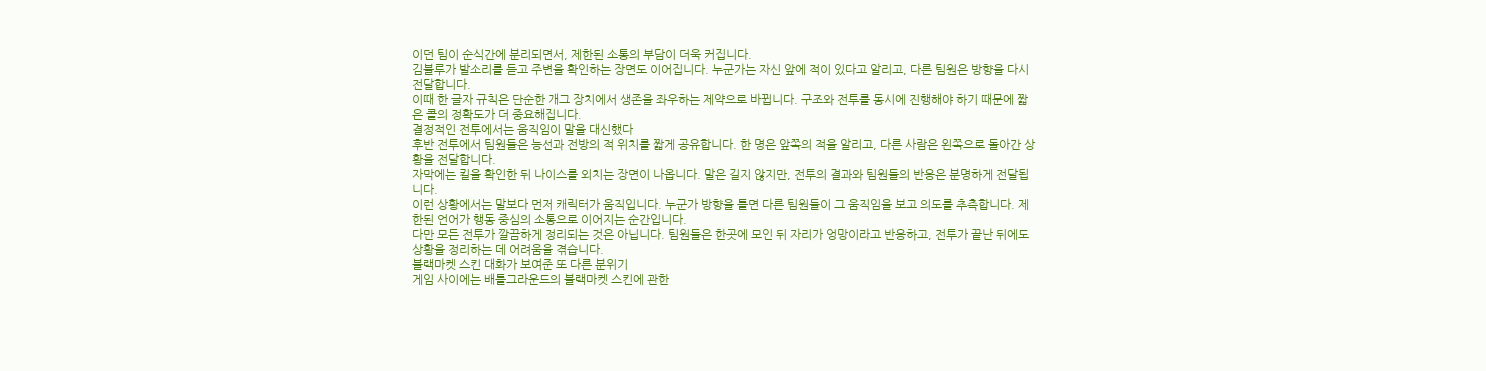이던 팀이 순식간에 분리되면서, 제한된 소통의 부담이 더욱 커집니다.
김블루가 발소리를 듣고 주변을 확인하는 장면도 이어집니다. 누군가는 자신 앞에 적이 있다고 알리고, 다른 팀원은 방향을 다시 전달합니다.
이때 한 글자 규칙은 단순한 개그 장치에서 생존을 좌우하는 제약으로 바뀝니다. 구조와 전투를 동시에 진행해야 하기 때문에 짧은 콜의 정확도가 더 중요해집니다.
결정적인 전투에서는 움직임이 말을 대신했다
후반 전투에서 팀원들은 능선과 전방의 적 위치를 짧게 공유합니다. 한 명은 앞쪽의 적을 알리고, 다른 사람은 왼쪽으로 돌아간 상황을 전달합니다.
자막에는 킬을 확인한 뒤 나이스를 외치는 장면이 나옵니다. 말은 길지 않지만, 전투의 결과와 팀원들의 반응은 분명하게 전달됩니다.
이런 상황에서는 말보다 먼저 캐릭터가 움직입니다. 누군가 방향을 틀면 다른 팀원들이 그 움직임을 보고 의도를 추측합니다. 제한된 언어가 행동 중심의 소통으로 이어지는 순간입니다.
다만 모든 전투가 깔끔하게 정리되는 것은 아닙니다. 팀원들은 한곳에 모인 뒤 자리가 엉망이라고 반응하고, 전투가 끝난 뒤에도 상황을 정리하는 데 어려움을 겪습니다.
블랙마켓 스킨 대화가 보여준 또 다른 분위기
게임 사이에는 배틀그라운드의 블랙마켓 스킨에 관한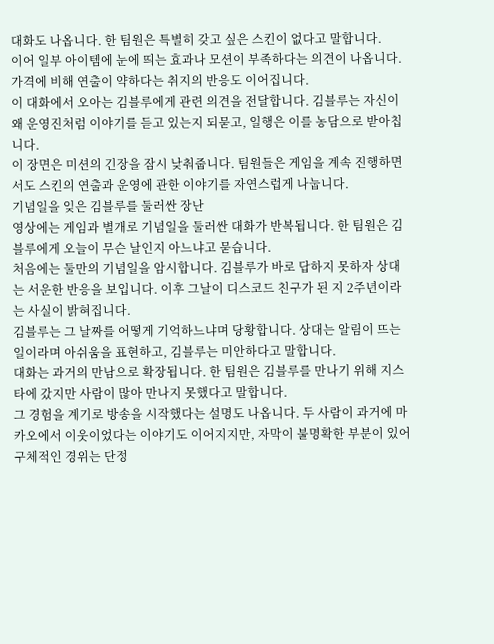대화도 나옵니다. 한 팀원은 특별히 갖고 싶은 스킨이 없다고 말합니다.
이어 일부 아이템에 눈에 띄는 효과나 모션이 부족하다는 의견이 나옵니다. 가격에 비해 연출이 약하다는 취지의 반응도 이어집니다.
이 대화에서 오아는 김블루에게 관련 의견을 전달합니다. 김블루는 자신이 왜 운영진처럼 이야기를 듣고 있는지 되묻고, 일행은 이를 농담으로 받아칩니다.
이 장면은 미션의 긴장을 잠시 낮춰줍니다. 팀원들은 게임을 계속 진행하면서도 스킨의 연출과 운영에 관한 이야기를 자연스럽게 나눕니다.
기념일을 잊은 김블루를 둘러싼 장난
영상에는 게임과 별개로 기념일을 둘러싼 대화가 반복됩니다. 한 팀원은 김블루에게 오늘이 무슨 날인지 아느냐고 묻습니다.
처음에는 둘만의 기념일을 암시합니다. 김블루가 바로 답하지 못하자 상대는 서운한 반응을 보입니다. 이후 그날이 디스코드 친구가 된 지 2주년이라는 사실이 밝혀집니다.
김블루는 그 날짜를 어떻게 기억하느냐며 당황합니다. 상대는 알림이 뜨는 일이라며 아쉬움을 표현하고, 김블루는 미안하다고 말합니다.
대화는 과거의 만남으로 확장됩니다. 한 팀원은 김블루를 만나기 위해 지스타에 갔지만 사람이 많아 만나지 못했다고 말합니다.
그 경험을 계기로 방송을 시작했다는 설명도 나옵니다. 두 사람이 과거에 마카오에서 이웃이었다는 이야기도 이어지지만, 자막이 불명확한 부분이 있어 구체적인 경위는 단정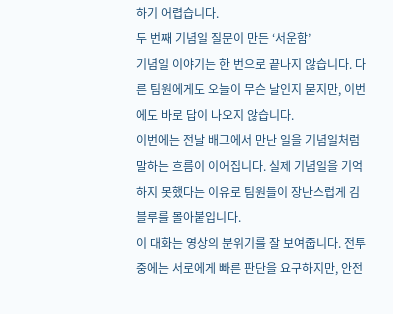하기 어렵습니다.
두 번째 기념일 질문이 만든 ‘서운함’
기념일 이야기는 한 번으로 끝나지 않습니다. 다른 팀원에게도 오늘이 무슨 날인지 묻지만, 이번에도 바로 답이 나오지 않습니다.
이번에는 전날 배그에서 만난 일을 기념일처럼 말하는 흐름이 이어집니다. 실제 기념일을 기억하지 못했다는 이유로 팀원들이 장난스럽게 김블루를 몰아붙입니다.
이 대화는 영상의 분위기를 잘 보여줍니다. 전투 중에는 서로에게 빠른 판단을 요구하지만, 안전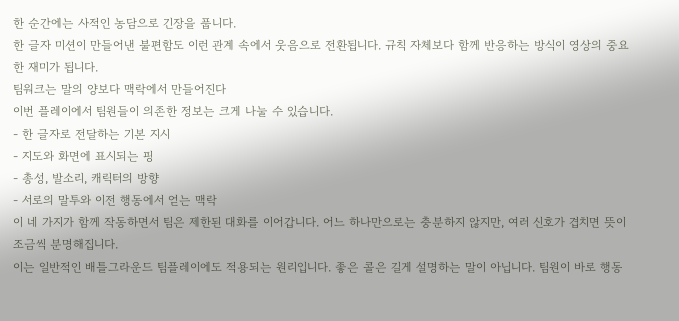한 순간에는 사적인 농담으로 긴장을 풉니다.
한 글자 미션이 만들어낸 불편함도 이런 관계 속에서 웃음으로 전환됩니다. 규칙 자체보다 함께 반응하는 방식이 영상의 중요한 재미가 됩니다.
팀워크는 말의 양보다 맥락에서 만들어진다
이번 플레이에서 팀원들이 의존한 정보는 크게 나눌 수 있습니다.
- 한 글자로 전달하는 기본 지시
- 지도와 화면에 표시되는 핑
- 총성, 발소리, 캐릭터의 방향
- 서로의 말투와 이전 행동에서 얻는 맥락
이 네 가지가 함께 작동하면서 팀은 제한된 대화를 이어갑니다. 어느 하나만으로는 충분하지 않지만, 여러 신호가 겹치면 뜻이 조금씩 분명해집니다.
이는 일반적인 배틀그라운드 팀플레이에도 적용되는 원리입니다. 좋은 콜은 길게 설명하는 말이 아닙니다. 팀원이 바로 행동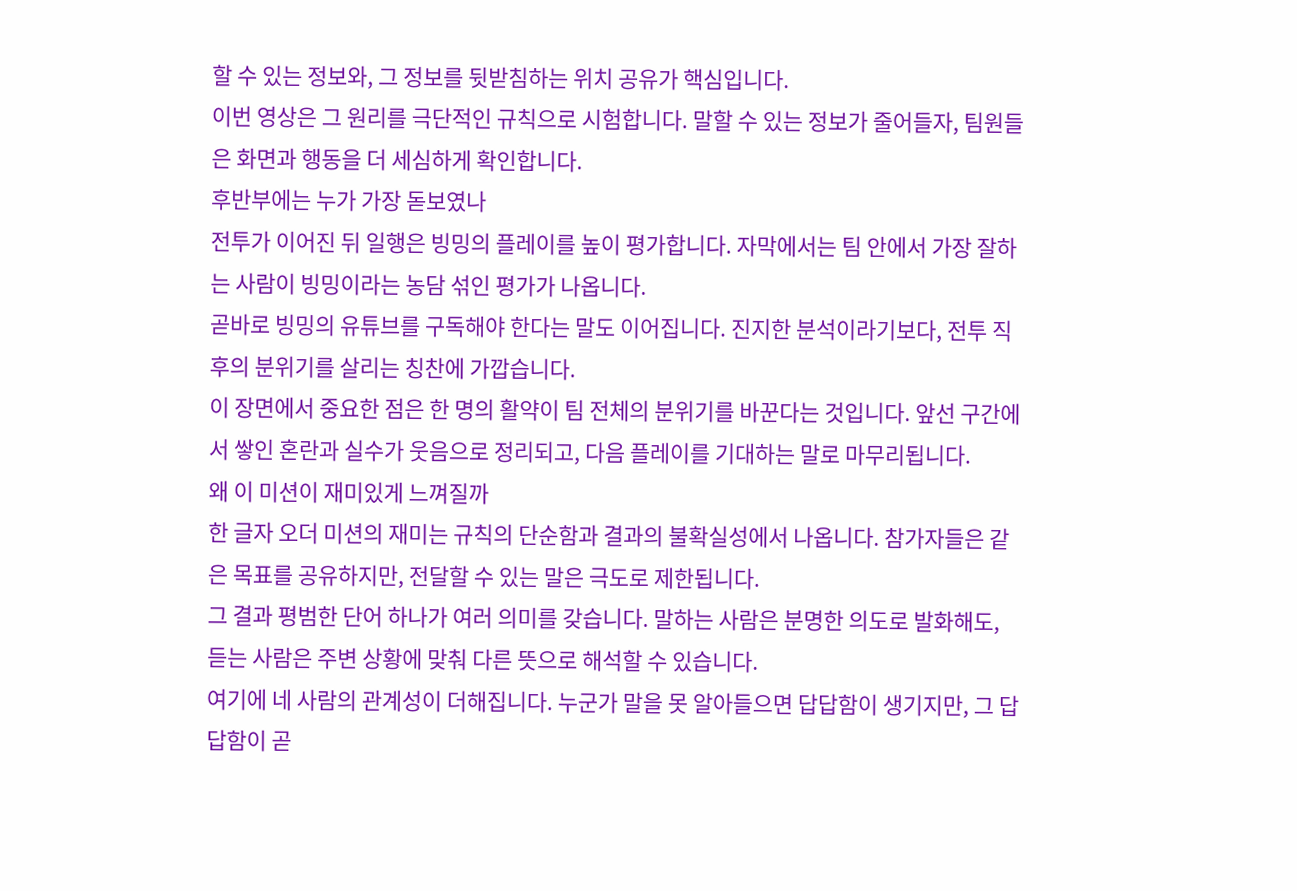할 수 있는 정보와, 그 정보를 뒷받침하는 위치 공유가 핵심입니다.
이번 영상은 그 원리를 극단적인 규칙으로 시험합니다. 말할 수 있는 정보가 줄어들자, 팀원들은 화면과 행동을 더 세심하게 확인합니다.
후반부에는 누가 가장 돋보였나
전투가 이어진 뒤 일행은 빙밍의 플레이를 높이 평가합니다. 자막에서는 팀 안에서 가장 잘하는 사람이 빙밍이라는 농담 섞인 평가가 나옵니다.
곧바로 빙밍의 유튜브를 구독해야 한다는 말도 이어집니다. 진지한 분석이라기보다, 전투 직후의 분위기를 살리는 칭찬에 가깝습니다.
이 장면에서 중요한 점은 한 명의 활약이 팀 전체의 분위기를 바꾼다는 것입니다. 앞선 구간에서 쌓인 혼란과 실수가 웃음으로 정리되고, 다음 플레이를 기대하는 말로 마무리됩니다.
왜 이 미션이 재미있게 느껴질까
한 글자 오더 미션의 재미는 규칙의 단순함과 결과의 불확실성에서 나옵니다. 참가자들은 같은 목표를 공유하지만, 전달할 수 있는 말은 극도로 제한됩니다.
그 결과 평범한 단어 하나가 여러 의미를 갖습니다. 말하는 사람은 분명한 의도로 발화해도, 듣는 사람은 주변 상황에 맞춰 다른 뜻으로 해석할 수 있습니다.
여기에 네 사람의 관계성이 더해집니다. 누군가 말을 못 알아들으면 답답함이 생기지만, 그 답답함이 곧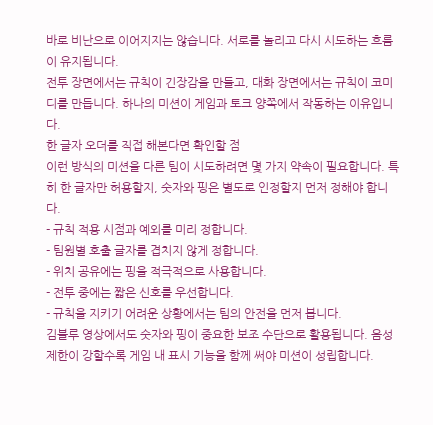바로 비난으로 이어지지는 않습니다. 서로를 놀리고 다시 시도하는 흐름이 유지됩니다.
전투 장면에서는 규칙이 긴장감을 만들고, 대화 장면에서는 규칙이 코미디를 만듭니다. 하나의 미션이 게임과 토크 양쪽에서 작동하는 이유입니다.
한 글자 오더를 직접 해본다면 확인할 점
이런 방식의 미션을 다른 팀이 시도하려면 몇 가지 약속이 필요합니다. 특히 한 글자만 허용할지, 숫자와 핑은 별도로 인정할지 먼저 정해야 합니다.
- 규칙 적용 시점과 예외를 미리 정합니다.
- 팀원별 호출 글자를 겹치지 않게 정합니다.
- 위치 공유에는 핑을 적극적으로 사용합니다.
- 전투 중에는 짧은 신호를 우선합니다.
- 규칙을 지키기 어려운 상황에서는 팀의 안전을 먼저 봅니다.
김블루 영상에서도 숫자와 핑이 중요한 보조 수단으로 활용됩니다. 음성 제한이 강할수록 게임 내 표시 기능을 함께 써야 미션이 성립합니다.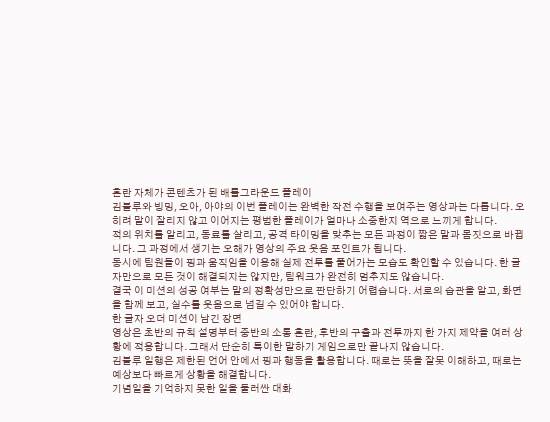혼란 자체가 콘텐츠가 된 배틀그라운드 플레이
김블루와 빙밍, 오아, 아야의 이번 플레이는 완벽한 작전 수행을 보여주는 영상과는 다릅니다. 오히려 말이 잘리지 않고 이어지는 평범한 플레이가 얼마나 소중한지 역으로 느끼게 합니다.
적의 위치를 알리고, 동료를 살리고, 공격 타이밍을 맞추는 모든 과정이 짧은 말과 몸짓으로 바뀝니다. 그 과정에서 생기는 오해가 영상의 주요 웃음 포인트가 됩니다.
동시에 팀원들이 핑과 움직임을 이용해 실제 전투를 풀어가는 모습도 확인할 수 있습니다. 한 글자만으로 모든 것이 해결되지는 않지만, 팀워크가 완전히 멈추지도 않습니다.
결국 이 미션의 성공 여부는 말의 정확성만으로 판단하기 어렵습니다. 서로의 습관을 알고, 화면을 함께 보고, 실수를 웃음으로 넘길 수 있어야 합니다.
한 글자 오더 미션이 남긴 장면
영상은 초반의 규칙 설명부터 중반의 소통 혼란, 후반의 구출과 전투까지 한 가지 제약을 여러 상황에 적용합니다. 그래서 단순히 특이한 말하기 게임으로만 끝나지 않습니다.
김블루 일행은 제한된 언어 안에서 핑과 행동을 활용합니다. 때로는 뜻을 잘못 이해하고, 때로는 예상보다 빠르게 상황을 해결합니다.
기념일을 기억하지 못한 일을 둘러싼 대화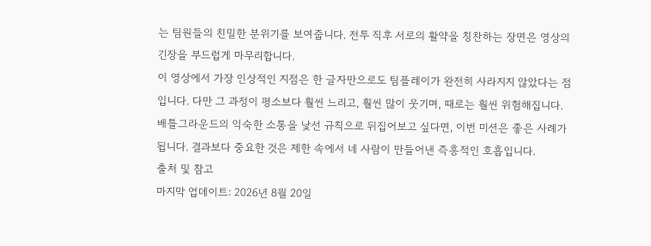는 팀원들의 친밀한 분위기를 보여줍니다. 전투 직후 서로의 활약을 칭찬하는 장면은 영상의 긴장을 부드럽게 마무리합니다.
이 영상에서 가장 인상적인 지점은 한 글자만으로도 팀플레이가 완전히 사라지지 않았다는 점입니다. 다만 그 과정이 평소보다 훨씬 느리고, 훨씬 많이 웃기며, 때로는 훨씬 위험해집니다.
배틀그라운드의 익숙한 소통을 낯선 규칙으로 뒤집어보고 싶다면, 이번 미션은 좋은 사례가 됩니다. 결과보다 중요한 것은 제한 속에서 네 사람이 만들어낸 즉흥적인 호흡입니다.
출처 및 참고
마지막 업데이트: 2026년 8월 20일